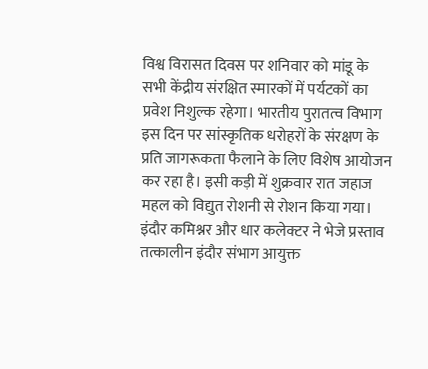विश्व विरासत दिवस पर शनिवार को मांडू के सभी केंद्रीय संरक्षित स्मारकों में पर्यटकों का प्रवेश निशुल्क रहेगा। भारतीय पुरातत्व विभाग इस दिन पर सांस्कृतिक धरोहरों के संरक्षण के प्रति जागरूकता फैलाने के लिए विशेष आयोजन कर रहा है। इसी कड़ी में शुक्रवार रात जहाज महल को विद्युत रोशनी से रोशन किया गया। इंदौर कमिश्नर और धार कलेक्टर ने भेजे प्रस्ताव तत्कालीन इंदौर संभाग आयुक्त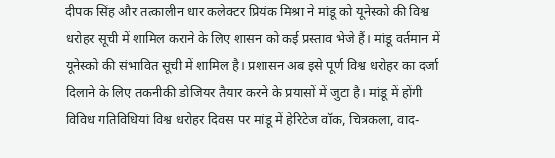दीपक सिंह और तत्कालीन धार कलेक्टर प्रियंक मिश्रा ने मांडू को यूनेस्को की विश्व धरोहर सूची में शामिल कराने के लिए शासन को कई प्रस्ताव भेजे हैं। मांडू वर्तमान में यूनेस्को की संभावित सूची में शामिल है। प्रशासन अब इसे पूर्ण विश्व धरोहर का दर्जा दिलाने के लिए तकनीकी डोजियर तैयार करने के प्रयासों में जुटा है। मांडू में होंगी विविध गतिविधियां विश्व धरोहर दिवस पर मांडू में हेरिटेज वॉक, चित्रकला, वाद-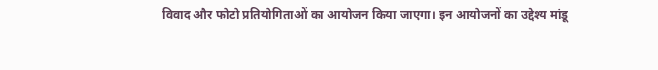विवाद और फोटो प्रतियोगिताओं का आयोजन किया जाएगा। इन आयोजनों का उद्देश्य मांडू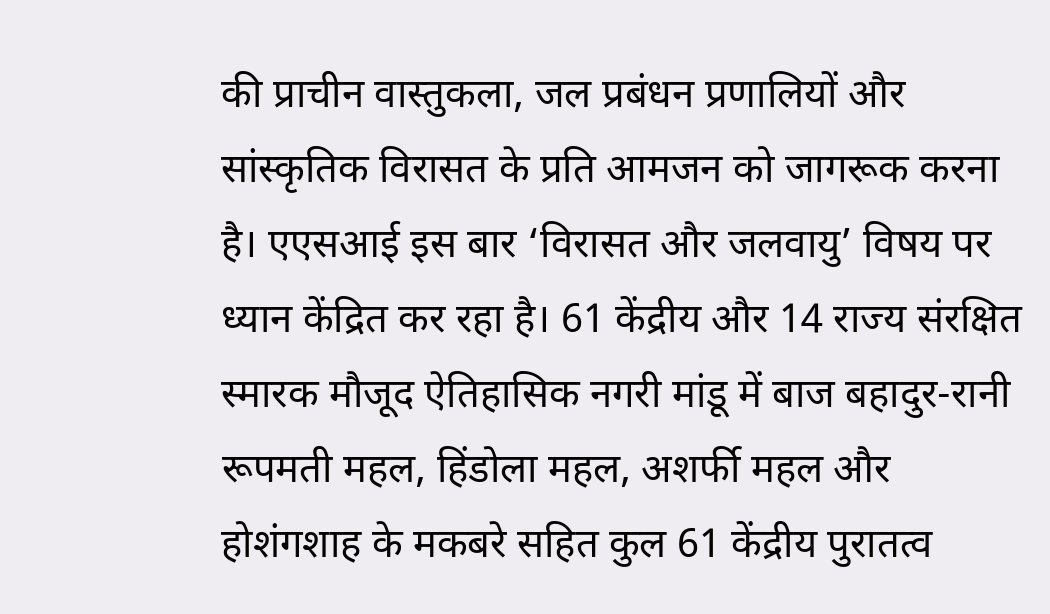की प्राचीन वास्तुकला, जल प्रबंधन प्रणालियों और सांस्कृतिक विरासत के प्रति आमजन को जागरूक करना है। एएसआई इस बार ‘विरासत और जलवायु’ विषय पर ध्यान केंद्रित कर रहा है। 61 केंद्रीय और 14 राज्य संरक्षित स्मारक मौजूद ऐतिहासिक नगरी मांडू में बाज बहादुर-रानी रूपमती महल, हिंडोला महल, अशर्फी महल और होशंगशाह के मकबरे सहित कुल 61 केंद्रीय पुरातत्व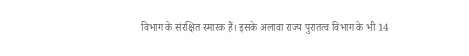विभाग के संरक्षित स्मारक हैं। इसके अलावा राज्य पुरातत्व विभाग के भी 14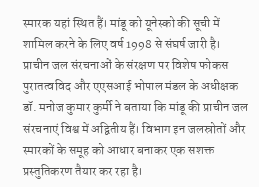स्मारक यहां स्थित हैं। मांडू को यूनेस्को की सूची में शामिल करने के लिए वर्ष 1998 से संघर्ष जारी है। प्राचीन जल संरचनाओं के संरक्षण पर विशेष फोकस पुरातत्वविद और एएसआई भोपाल मंडल के अधीक्षक डॉ. मनोज कुमार कुर्मी ने बताया कि मांडू की प्राचीन जल संरचनाएं विश्व में अद्वितीय हैं। विभाग इन जलस्रोतों और स्मारकों के समूह को आधार बनाकर एक सशक्त प्रस्तुतिकरण तैयार कर रहा है।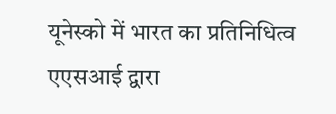यूनेस्को में भारत का प्रतिनिधित्व एएसआई द्वारा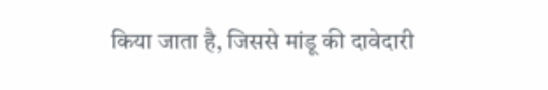किया जाता है, जिससे मांडू की दावेदारी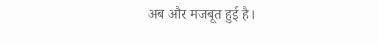अब और मजबूत हुई है।